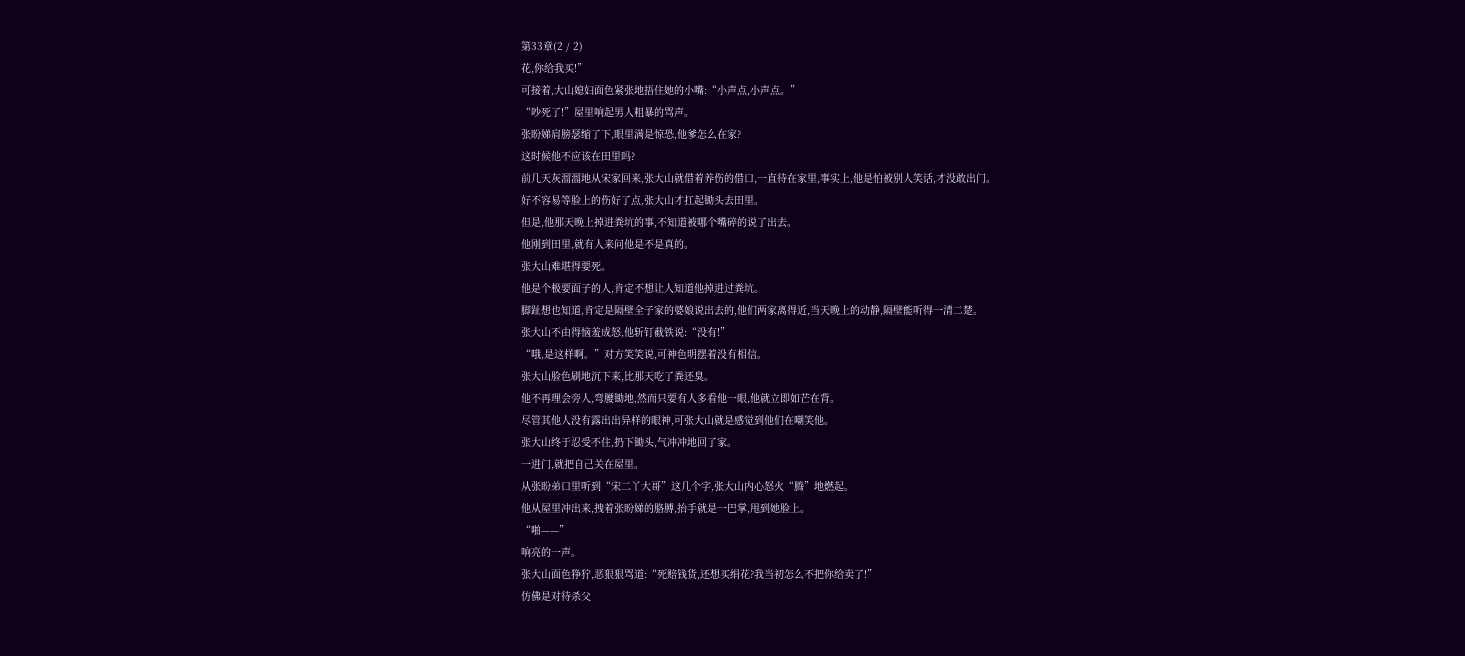第33章(2 / 2)
花,你给我买!”
可接着,大山媳妇面色紧张地捂住她的小嘴:“小声点,小声点。”
“吵死了!”屋里响起男人粗暴的骂声。
张盼娣肩膀瑟缩了下,眼里满是惊恐,他爹怎么在家?
这时候他不应该在田里吗?
前几天灰溜溜地从宋家回来,张大山就借着养伤的借口,一直待在家里,事实上,他是怕被别人笑话,才没敢出门。
好不容易等脸上的伤好了点,张大山才扛起锄头去田里。
但是,他那天晚上掉进粪坑的事,不知道被哪个嘴碎的说了出去。
他刚到田里,就有人来问他是不是真的。
张大山难堪得要死。
他是个极要面子的人,肯定不想让人知道他掉进过粪坑。
脚趾想也知道,肯定是隔壁全子家的婆娘说出去的,他们两家离得近,当天晚上的动静,隔壁能听得一清二楚。
张大山不由得恼羞成怒,他斩钉截铁说:“没有!”
“哦,是这样啊。”对方笑笑说,可神色明摆着没有相信。
张大山脸色刷地沉下来,比那天吃了粪还臭。
他不再理会旁人,弯腰锄地,然而只要有人多看他一眼,他就立即如芒在背。
尽管其他人没有露出出异样的眼神,可张大山就是感觉到他们在嘲笑他。
张大山终于忍受不住,扔下锄头,气冲冲地回了家。
一进门,就把自己关在屋里。
从张盼弟口里听到“宋二丫大哥”这几个字,张大山内心怒火“腾”地燃起。
他从屋里冲出来,拽着张盼娣的胳膊,抬手就是一巴掌,甩到她脸上。
“啪——”
响亮的一声。
张大山面色狰狞,恶狠狠骂道:“死赔钱货,还想买绢花?我当初怎么不把你给卖了!”
仿佛是对待杀父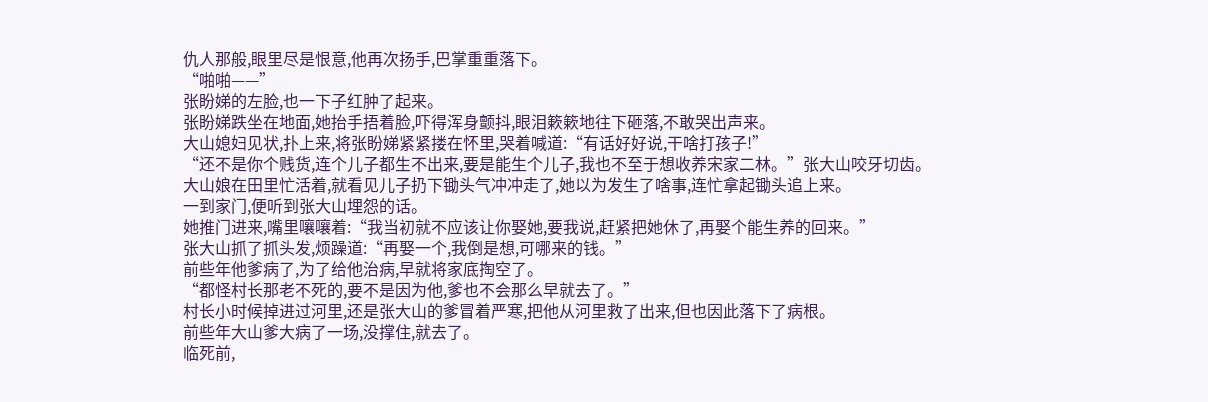仇人那般,眼里尽是恨意,他再次扬手,巴掌重重落下。
“啪啪——”
张盼娣的左脸,也一下子红肿了起来。
张盼娣跌坐在地面,她抬手捂着脸,吓得浑身颤抖,眼泪簌簌地往下砸落,不敢哭出声来。
大山媳妇见状,扑上来,将张盼娣紧紧搂在怀里,哭着喊道:“有话好好说,干啥打孩子!”
“还不是你个贱货,连个儿子都生不出来,要是能生个儿子,我也不至于想收养宋家二林。”张大山咬牙切齿。
大山娘在田里忙活着,就看见儿子扔下锄头气冲冲走了,她以为发生了啥事,连忙拿起锄头追上来。
一到家门,便听到张大山埋怨的话。
她推门进来,嘴里嚷嚷着:“我当初就不应该让你娶她,要我说,赶紧把她休了,再娶个能生养的回来。”
张大山抓了抓头发,烦躁道:“再娶一个,我倒是想,可哪来的钱。”
前些年他爹病了,为了给他治病,早就将家底掏空了。
“都怪村长那老不死的,要不是因为他,爹也不会那么早就去了。”
村长小时候掉进过河里,还是张大山的爹冒着严寒,把他从河里救了出来,但也因此落下了病根。
前些年大山爹大病了一场,没撑住,就去了。
临死前,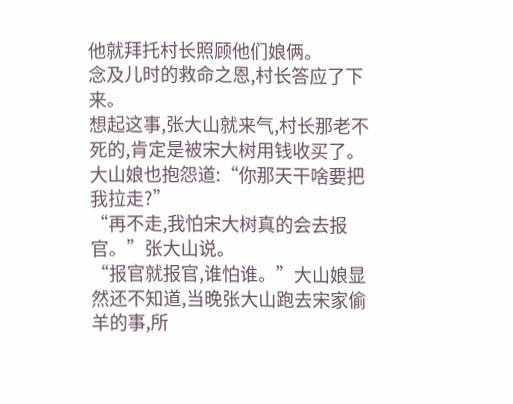他就拜托村长照顾他们娘俩。
念及儿时的救命之恩,村长答应了下来。
想起这事,张大山就来气,村长那老不死的,肯定是被宋大树用钱收买了。
大山娘也抱怨道:“你那天干啥要把我拉走?”
“再不走,我怕宋大树真的会去报官。”张大山说。
“报官就报官,谁怕谁。”大山娘显然还不知道,当晚张大山跑去宋家偷羊的事,所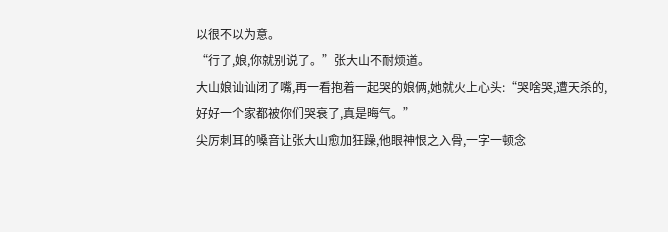以很不以为意。
“行了,娘,你就别说了。”张大山不耐烦道。
大山娘讪讪闭了嘴,再一看抱着一起哭的娘俩,她就火上心头:“哭啥哭,遭天杀的,好好一个家都被你们哭衰了,真是晦气。”
尖厉刺耳的嗓音让张大山愈加狂躁,他眼神恨之入骨,一字一顿念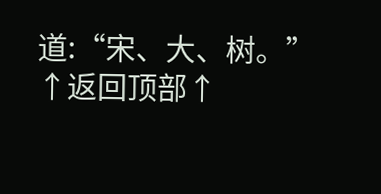道:“宋、大、树。”
↑返回顶部↑